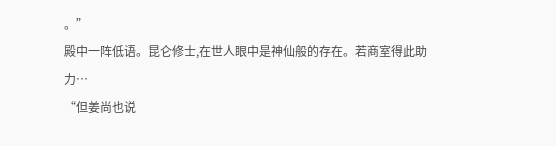。”
殿中一阵低语。昆仑修士,在世人眼中是神仙般的存在。若商室得此助力…
“但姜尚也说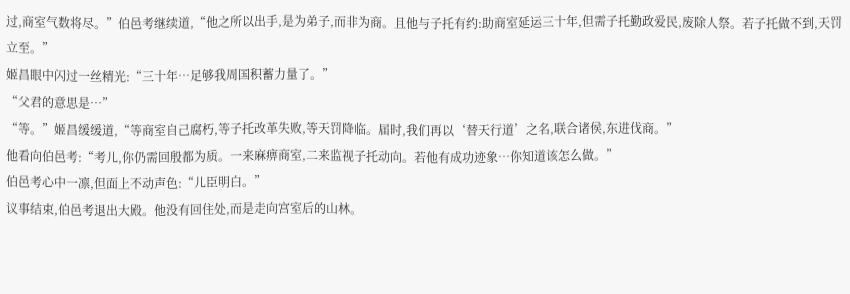过,商室气数将尽。”伯邑考继续道,“他之所以出手,是为弟子,而非为商。且他与子托有约:助商室延运三十年,但需子托勤政爱民,废除人祭。若子托做不到,天罚立至。”
姬昌眼中闪过一丝精光:“三十年…足够我周国积蓄力量了。”
“父君的意思是…”
“等。”姬昌缓缓道,“等商室自己腐朽,等子托改革失败,等天罚降临。届时,我们再以‘替天行道’之名,联合诸侯,东进伐商。”
他看向伯邑考:“考儿,你仍需回殷都为质。一来麻痹商室,二来监视子托动向。若他有成功迹象…你知道该怎么做。”
伯邑考心中一凛,但面上不动声色:“儿臣明白。”
议事结束,伯邑考退出大殿。他没有回住处,而是走向宫室后的山林。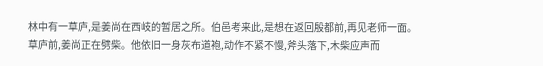林中有一草庐,是姜尚在西岐的暂居之所。伯邑考来此,是想在返回殷都前,再见老师一面。
草庐前,姜尚正在劈柴。他依旧一身灰布道袍,动作不紧不慢,斧头落下,木柴应声而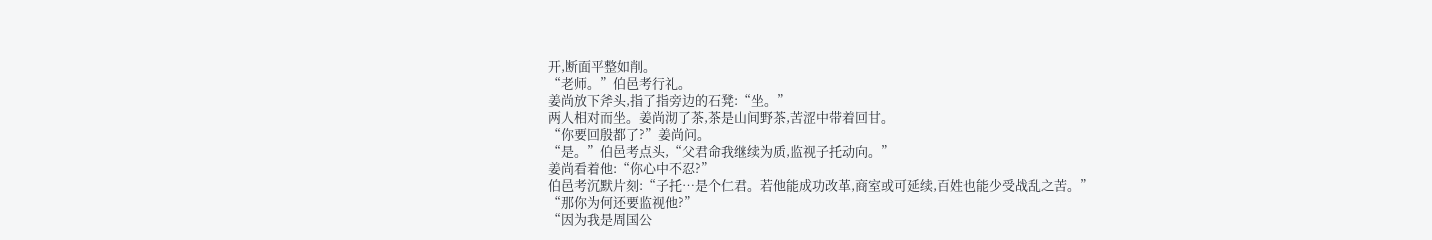开,断面平整如削。
“老师。”伯邑考行礼。
姜尚放下斧头,指了指旁边的石凳:“坐。”
两人相对而坐。姜尚沏了茶,茶是山间野茶,苦涩中带着回甘。
“你要回殷都了?”姜尚问。
“是。”伯邑考点头,“父君命我继续为质,监视子托动向。”
姜尚看着他:“你心中不忍?”
伯邑考沉默片刻:“子托…是个仁君。若他能成功改革,商室或可延续,百姓也能少受战乱之苦。”
“那你为何还要监视他?”
“因为我是周国公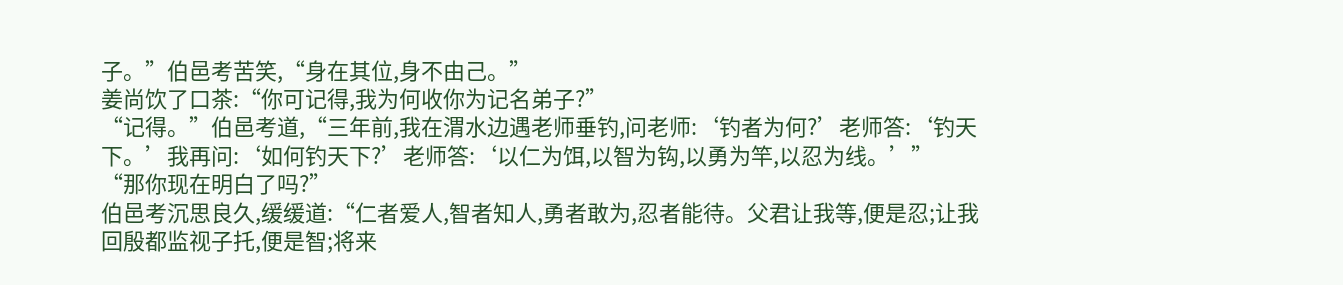子。”伯邑考苦笑,“身在其位,身不由己。”
姜尚饮了口茶:“你可记得,我为何收你为记名弟子?”
“记得。”伯邑考道,“三年前,我在渭水边遇老师垂钓,问老师:‘钓者为何?’老师答:‘钓天下。’我再问:‘如何钓天下?’老师答:‘以仁为饵,以智为钩,以勇为竿,以忍为线。’”
“那你现在明白了吗?”
伯邑考沉思良久,缓缓道:“仁者爱人,智者知人,勇者敢为,忍者能待。父君让我等,便是忍;让我回殷都监视子托,便是智;将来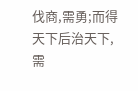伐商,需勇;而得天下后治天下,需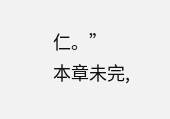仁。”
本章未完,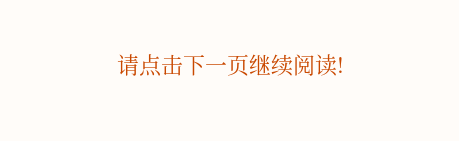请点击下一页继续阅读!